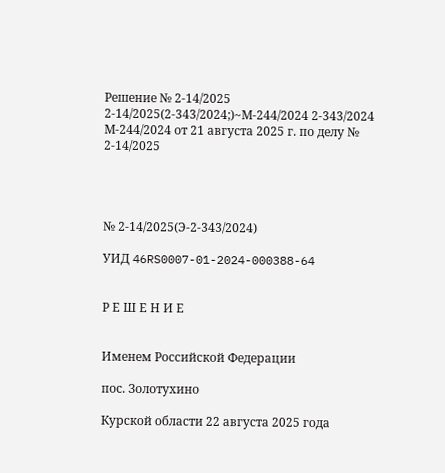Решение № 2-14/2025 2-14/2025(2-343/2024;)~М-244/2024 2-343/2024 М-244/2024 от 21 августа 2025 г. по делу № 2-14/2025




№ 2-14/2025(Э-2-343/2024)

УИД 46RS0007-01-2024-000388-64


Р Е Ш Е Н И Е


Именем Российской Федерации

пос. Золотухино

Курской области 22 августа 2025 года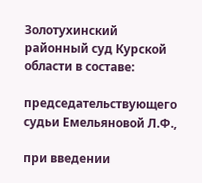Золотухинский районный суд Курской области в составе:

председательствующего судьи Емельяновой Л.Ф.,

при введении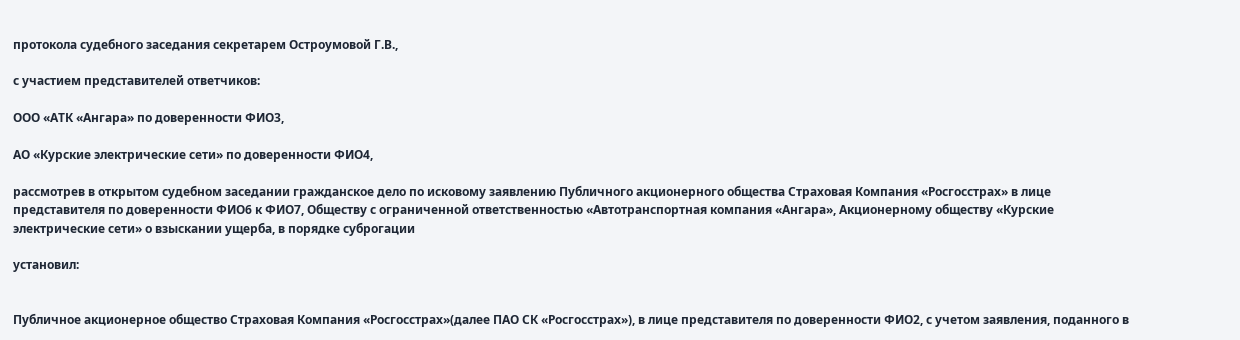протокола судебного заседания секретарем Остроумовой Г.В.,

с участием представителей ответчиков:

ООО «АТК «Ангара» по доверенности ФИО3,

АО «Курские электрические сети» по доверенности ФИО4,

рассмотрев в открытом судебном заседании гражданское дело по исковому заявлению Публичного акционерного общества Страховая Компания «Росгосстрах» в лице представителя по доверенности ФИО6 к ФИО7, Обществу с ограниченной ответственностью «Автотранспортная компания «Ангара», Акционерному обществу «Курские электрические сети» о взыскании ущерба, в порядке суброгации

установил:


Публичное акционерное общество Страховая Компания «Росгосстрах»(далее ПАО СК «Росгосстрах»), в лице представителя по доверенности ФИО2, с учетом заявления, поданного в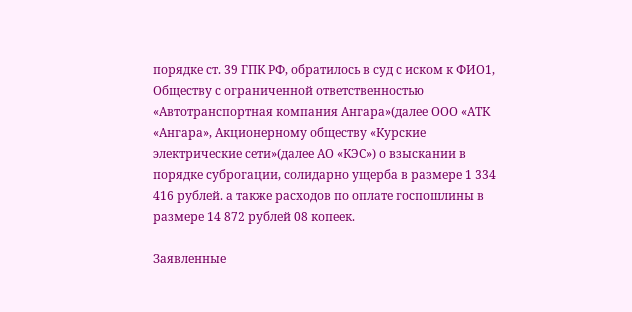порядке ст. 39 ГПК РФ, обратилось в суд с иском к ФИО1, Обществу с ограниченной ответственностью «Автотранспортная компания Ангара»(далее ООО «АТК «Ангара», Акционерному обществу «Курские электрические сети»(далее АО «КЭС») о взыскании в порядке суброгации, солидарно ущерба в размере 1 334 416 рублей. а также расходов по оплате госпошлины в размере 14 872 рублей 08 копеек.

Заявленные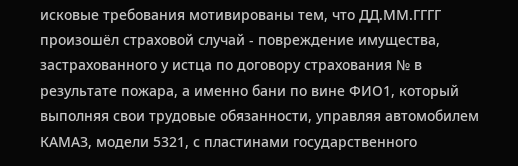исковые требования мотивированы тем, что ДД.ММ.ГГГГ произошёл страховой случай - повреждение имущества, застрахованного у истца по договору страхования № в результате пожара, а именно бани по вине ФИО1, который выполняя свои трудовые обязанности, управляя автомобилем КАМАЗ, модели 5321, с пластинами государственного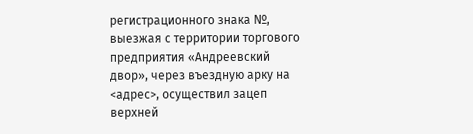регистрационного знака №, выезжая с территории торгового предприятия «Андреевский двор», через въездную арку на <адрес>, осуществил зацеп верхней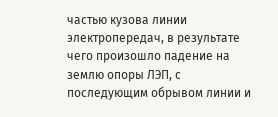частью кузова линии электропередач, в результате чего произошло падение на землю опоры ЛЭП, с последующим обрывом линии и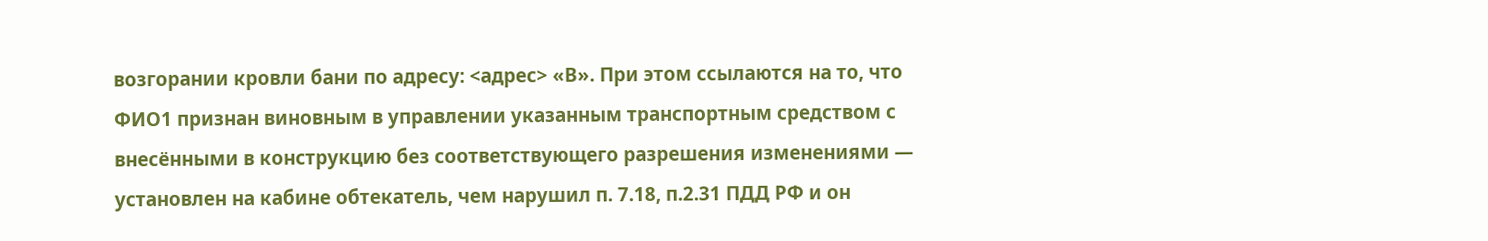возгорании кровли бани по адресу: <адрес> «В». При этом ссылаются на то, что ФИО1 признан виновным в управлении указанным транспортным средством с внесёнными в конструкцию без соответствующего разрешения изменениями — установлен на кабине обтекатель, чем нарушил п. 7.18, п.2.31 ПДД РФ и он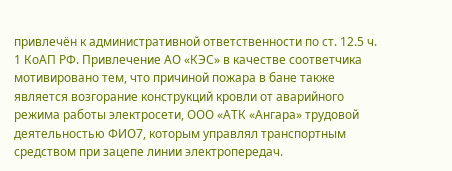привлечён к административной ответственности по ст. 12.5 ч. 1 КоАП РФ. Привлечение АО «КЭС» в качестве соответчика мотивировано тем, что причиной пожара в бане также является возгорание конструкций кровли от аварийного режима работы электросети, ООО «АТК «Ангара» трудовой деятельностью ФИО7, которым управлял транспортным средством при зацепе линии электропередач.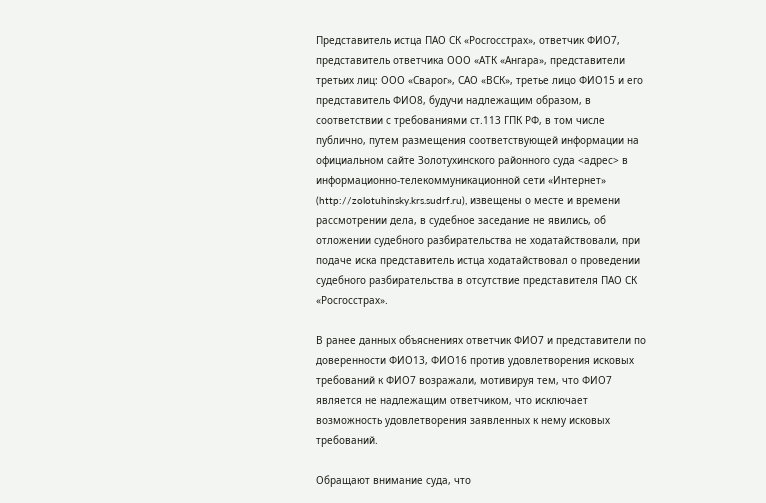Представитель истца ПАО СК «Росгосстрах», ответчик ФИО7, представитель ответчика ООО «АТК «Ангара», представители третьих лиц: ООО «Сварог», САО «ВСК», третье лицо ФИО15 и его представитель ФИО8, будучи надлежащим образом, в соответствии с требованиями ст.113 ГПК РФ, в том числе публично, путем размещения соответствующей информации на официальном сайте Золотухинского районного суда <адрес> в информационно-телекоммуникационной сети «Интернет» (http://zolotuhinsky.krs.sudrf.ru), извещены о месте и времени рассмотрении дела, в судебное заседание не явились, об отложении судебного разбирательства не ходатайствовали, при подаче иска представитель истца ходатайствовал о проведении судебного разбирательства в отсутствие представителя ПАО СК «Росгосстрах».

В ранее данных объяснениях ответчик ФИО7 и представители по доверенности ФИО13, ФИО16 против удовлетворения исковых требований к ФИО7 возражали, мотивируя тем, что ФИО7 является не надлежащим ответчиком, что исключает возможность удовлетворения заявленных к нему исковых требований.

Обращают внимание суда, что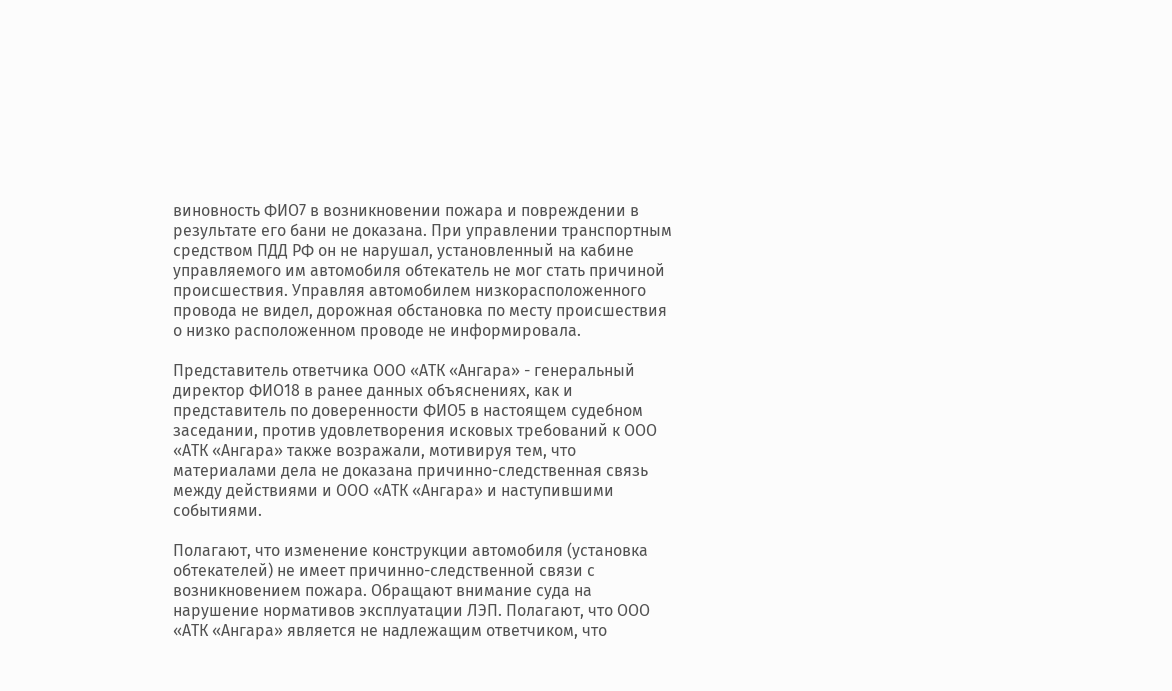виновность ФИО7 в возникновении пожара и повреждении в результате его бани не доказана. При управлении транспортным средством ПДД РФ он не нарушал, установленный на кабине управляемого им автомобиля обтекатель не мог стать причиной происшествия. Управляя автомобилем низкорасположенного провода не видел, дорожная обстановка по месту происшествия о низко расположенном проводе не информировала.

Представитель ответчика ООО «АТК «Ангара» - генеральный директор ФИО18 в ранее данных объяснениях, как и представитель по доверенности ФИО5 в настоящем судебном заседании, против удовлетворения исковых требований к ООО «АТК «Ангара» также возражали, мотивируя тем, что материалами дела не доказана причинно-следственная связь между действиями и ООО «АТК «Ангара» и наступившими событиями.

Полагают, что изменение конструкции автомобиля (установка обтекателей) не имеет причинно-следственной связи с возникновением пожара. Обращают внимание суда на нарушение нормативов эксплуатации ЛЭП. Полагают, что ООО «АТК «Ангара» является не надлежащим ответчиком, что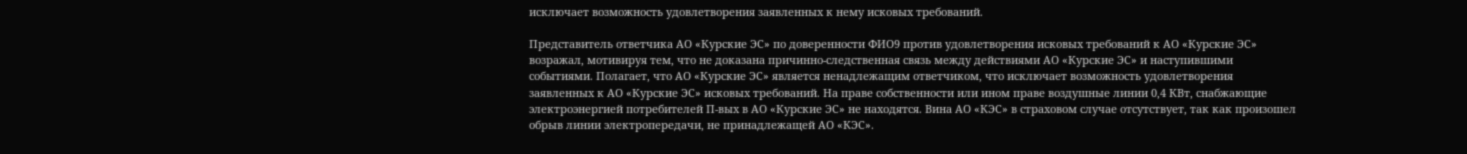исключает возможность удовлетворения заявленных к нему исковых требований.

Представитель ответчика АО «Курские ЭС» по доверенности ФИО9 против удовлетворения исковых требований к АО «Курские ЭС» возражал, мотивируя тем, что не доказана причинно-следственная связь между действиями АО «Курские ЭС» и наступившими событиями. Полагает, что АО «Курские ЭС» является ненадлежащим ответчиком, что исключает возможность удовлетворения заявленных к АО «Курские ЭС» исковых требований. На праве собственности или ином праве воздушные линии 0,4 КВт, снабжающие электроэнергией потребителей П-вых в АО «Курские ЭС» не находятся. Вина АО «КЭС» в страховом случае отсутствует, так как произошел обрыв линии электропередачи, не принадлежащей АО «КЭС».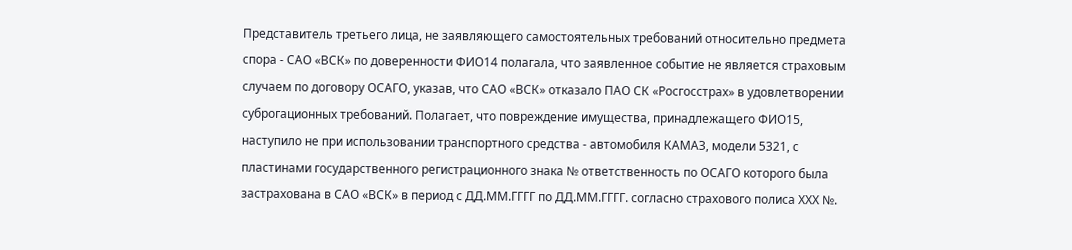Представитель третьего лица, не заявляющего самостоятельных требований относительно предмета спора - САО «ВСК» по доверенности ФИО14 полагала, что заявленное событие не является страховым случаем по договору ОСАГО, указав, что САО «ВСК» отказало ПАО СК «Росгосстрах» в удовлетворении суброгационных требований. Полагает, что повреждение имущества, принадлежащего ФИО15, наступило не при использовании транспортного средства - автомобиля КАМАЗ, модели 5321, с пластинами государственного регистрационного знака № ответственность по ОСАГО которого была застрахована в САО «ВСК» в период с ДД.ММ.ГГГГ по ДД.ММ.ГГГГ. согласно страхового полиса ХХХ №.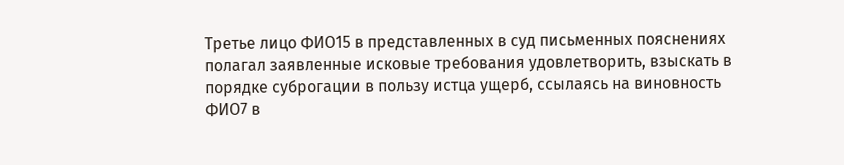Третье лицо ФИО15 в представленных в суд письменных пояснениях полагал заявленные исковые требования удовлетворить, взыскать в порядке суброгации в пользу истца ущерб, ссылаясь на виновность ФИО7 в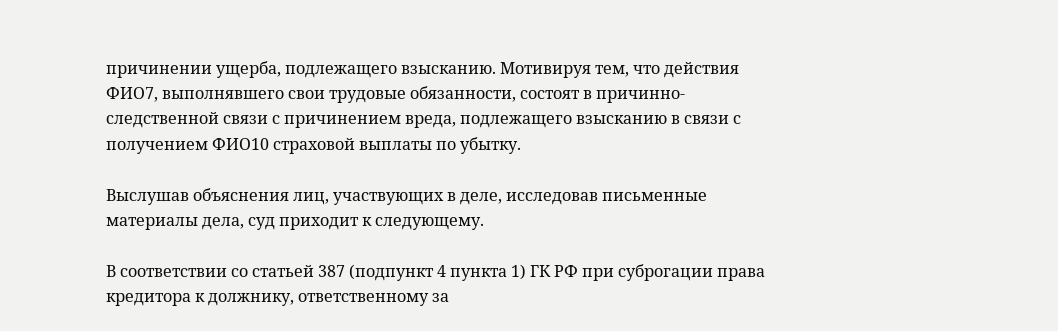причинении ущерба, подлежащего взысканию. Мотивируя тем, что действия ФИО7, выполнявшего свои трудовые обязанности, состоят в причинно-следственной связи с причинением вреда, подлежащего взысканию в связи с получением ФИО10 страховой выплаты по убытку.

Выслушав объяснения лиц, участвующих в деле, исследовав письменные материалы дела, суд приходит к следующему.

В соответствии со статьей 387 (подпункт 4 пункта 1) ГК РФ при суброгации права кредитора к должнику, ответственному за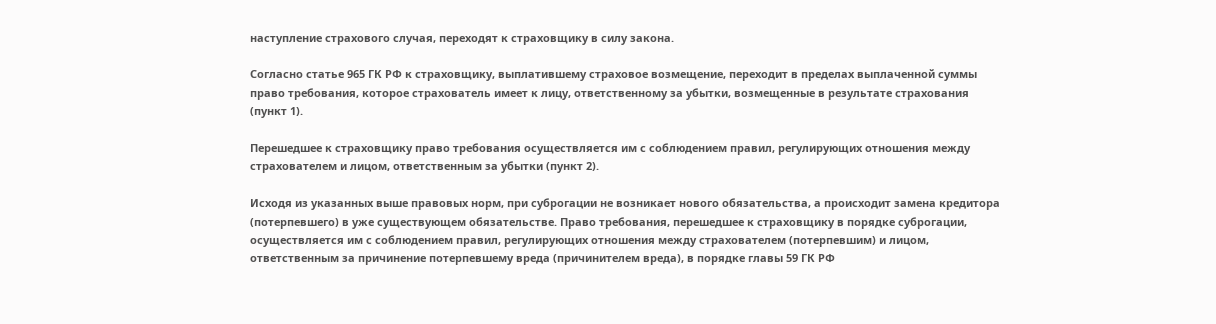наступление страхового случая, переходят к страховщику в силу закона.

Согласно статье 965 ГК РФ к страховщику, выплатившему страховое возмещение, переходит в пределах выплаченной суммы право требования, которое страхователь имеет к лицу, ответственному за убытки, возмещенные в результате страхования (пункт 1).

Перешедшее к страховщику право требования осуществляется им с соблюдением правил, регулирующих отношения между страхователем и лицом, ответственным за убытки (пункт 2).

Исходя из указанных выше правовых норм, при суброгации не возникает нового обязательства, а происходит замена кредитора (потерпевшего) в уже существующем обязательстве. Право требования, перешедшее к страховщику в порядке суброгации, осуществляется им с соблюдением правил, регулирующих отношения между страхователем (потерпевшим) и лицом, ответственным за причинение потерпевшему вреда (причинителем вреда), в порядке главы 59 ГК РФ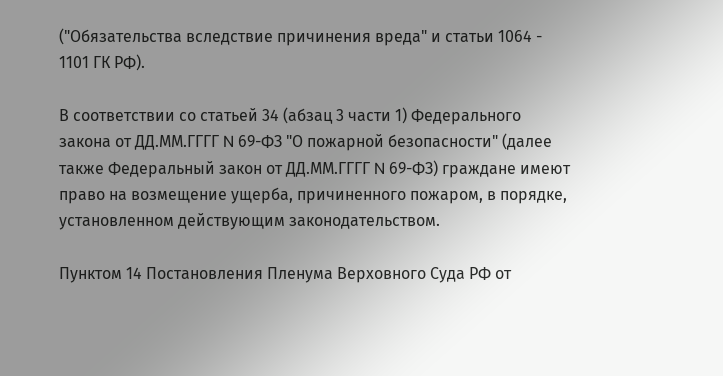("Обязательства вследствие причинения вреда" и статьи 1064 - 1101 ГК РФ).

В соответствии со статьей 34 (абзац 3 части 1) Федерального закона от ДД.ММ.ГГГГ N 69-ФЗ "О пожарной безопасности" (далее также Федеральный закон от ДД.ММ.ГГГГ N 69-ФЗ) граждане имеют право на возмещение ущерба, причиненного пожаром, в порядке, установленном действующим законодательством.

Пунктом 14 Постановления Пленума Верховного Суда РФ от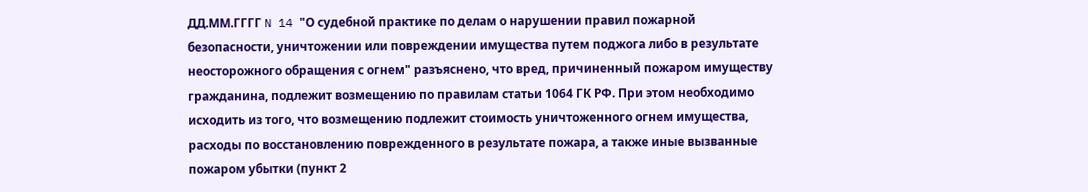ДД.ММ.ГГГГ N 14 "О судебной практике по делам о нарушении правил пожарной безопасности, уничтожении или повреждении имущества путем поджога либо в результате неосторожного обращения с огнем" разъяснено, что вред, причиненный пожаром имуществу гражданина, подлежит возмещению по правилам статьи 1064 ГК РФ. При этом необходимо исходить из того, что возмещению подлежит стоимость уничтоженного огнем имущества, расходы по восстановлению поврежденного в результате пожара, а также иные вызванные пожаром убытки (пункт 2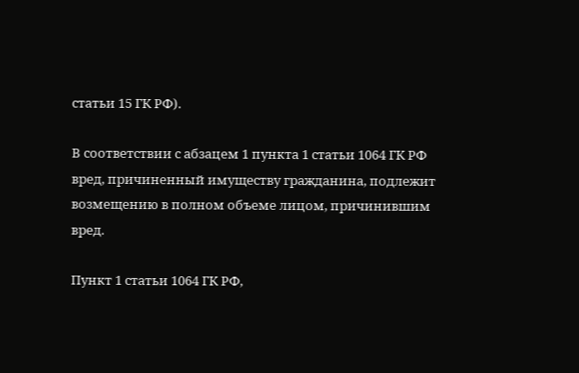статьи 15 ГК РФ).

В соответствии с абзацем 1 пункта 1 статьи 1064 ГК РФ вред, причиненный имуществу гражданина, подлежит возмещению в полном объеме лицом, причинившим вред.

Пункт 1 статьи 1064 ГК РФ,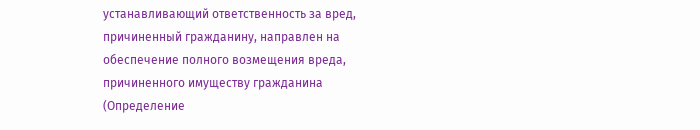устанавливающий ответственность за вред, причиненный гражданину, направлен на обеспечение полного возмещения вреда, причиненного имуществу гражданина (Определение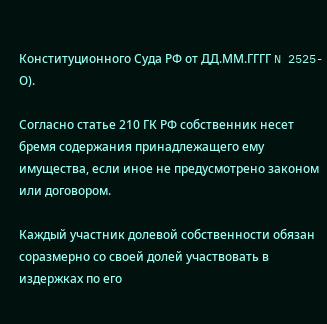Конституционного Суда РФ от ДД.ММ.ГГГГ N 2525-О).

Согласно статье 210 ГК РФ собственник несет бремя содержания принадлежащего ему имущества, если иное не предусмотрено законом или договором.

Каждый участник долевой собственности обязан соразмерно со своей долей участвовать в издержках по его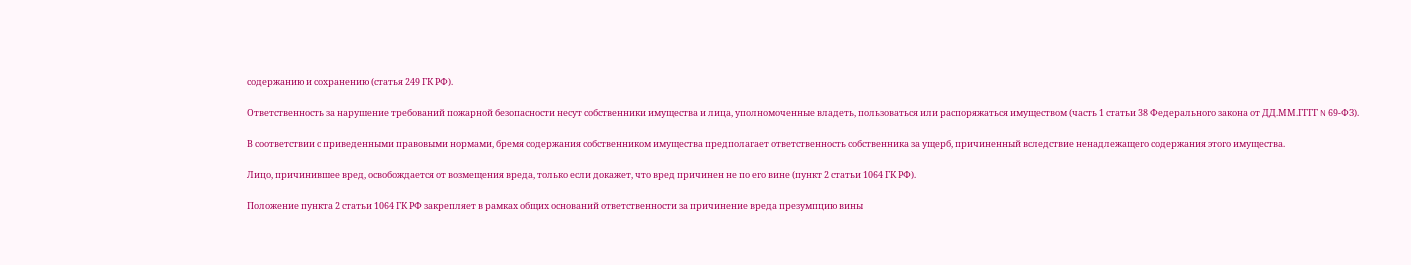содержанию и сохранению (статья 249 ГК РФ).

Ответственность за нарушение требований пожарной безопасности несут собственники имущества и лица, уполномоченные владеть, пользоваться или распоряжаться имуществом (часть 1 статьи 38 Федерального закона от ДД.ММ.ГГГГ N 69-ФЗ).

В соответствии с приведенными правовыми нормами, бремя содержания собственником имущества предполагает ответственность собственника за ущерб, причиненный вследствие ненадлежащего содержания этого имущества.

Лицо, причинившее вред, освобождается от возмещения вреда, только если докажет, что вред причинен не по его вине (пункт 2 статьи 1064 ГК РФ).

Положение пункта 2 статьи 1064 ГК РФ закрепляет в рамках общих оснований ответственности за причинение вреда презумпцию вины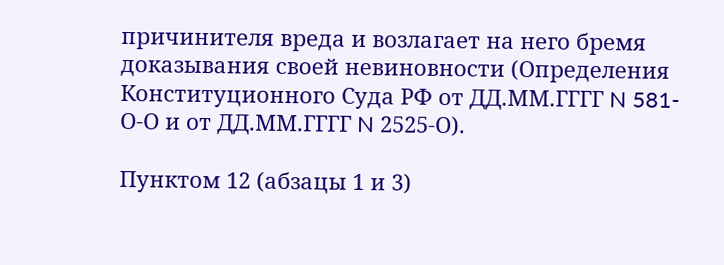причинителя вреда и возлагает на него бремя доказывания своей невиновности (Определения Конституционного Суда РФ от ДД.ММ.ГГГГ N 581-О-О и от ДД.ММ.ГГГГ N 2525-О).

Пунктом 12 (абзацы 1 и 3)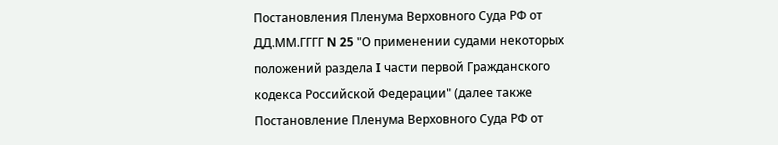Постановления Пленума Верховного Суда РФ от ДД.ММ.ГГГГ N 25 "О применении судами некоторых положений раздела I части первой Гражданского кодекса Российской Федерации" (далее также Постановление Пленума Верховного Суда РФ от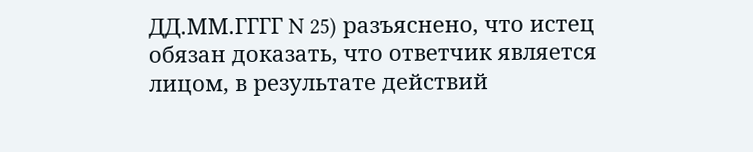ДД.ММ.ГГГГ N 25) разъяснено, что истец обязан доказать, что ответчик является лицом, в результате действий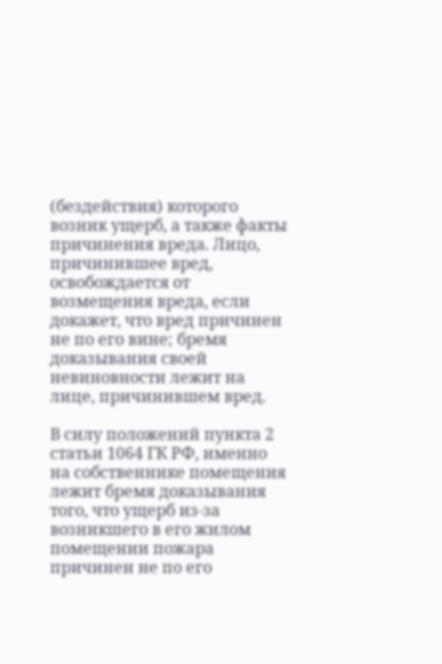(бездействия) которого возник ущерб, а также факты причинения вреда. Лицо, причинившее вред, освобождается от возмещения вреда, если докажет, что вред причинен не по его вине; бремя доказывания своей невиновности лежит на лице, причинившем вред.

В силу положений пункта 2 статьи 1064 ГК РФ, именно на собственнике помещения лежит бремя доказывания того, что ущерб из-за возникшего в его жилом помещении пожара причинен не по его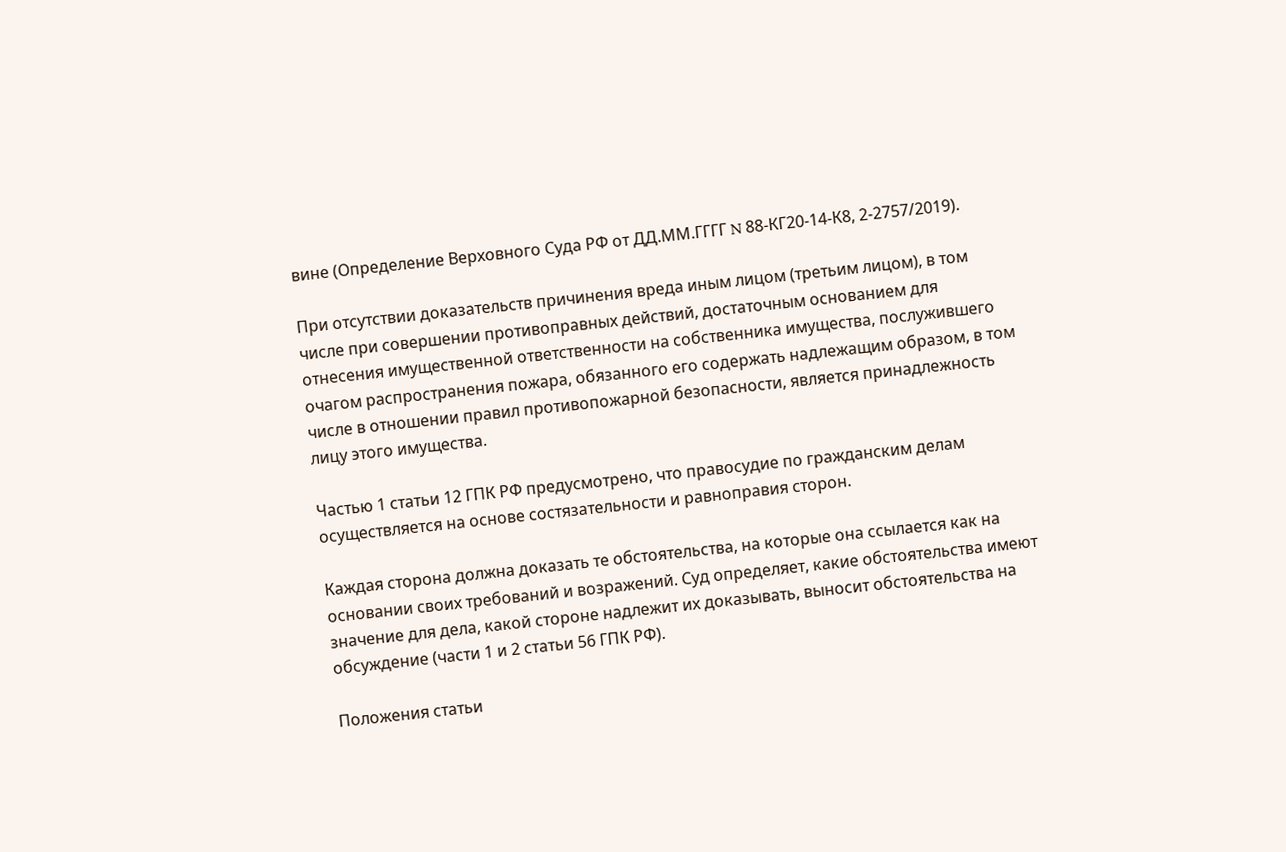вине (Определение Верховного Суда РФ от ДД.ММ.ГГГГ N 88-КГ20-14-К8, 2-2757/2019).

При отсутствии доказательств причинения вреда иным лицом (третьим лицом), в том числе при совершении противоправных действий, достаточным основанием для отнесения имущественной ответственности на собственника имущества, послужившего очагом распространения пожара, обязанного его содержать надлежащим образом, в том числе в отношении правил противопожарной безопасности, является принадлежность лицу этого имущества.

Частью 1 статьи 12 ГПК РФ предусмотрено, что правосудие по гражданским делам осуществляется на основе состязательности и равноправия сторон.

Каждая сторона должна доказать те обстоятельства, на которые она ссылается как на основании своих требований и возражений. Суд определяет, какие обстоятельства имеют значение для дела, какой стороне надлежит их доказывать, выносит обстоятельства на обсуждение (части 1 и 2 статьи 56 ГПК РФ).

Положения статьи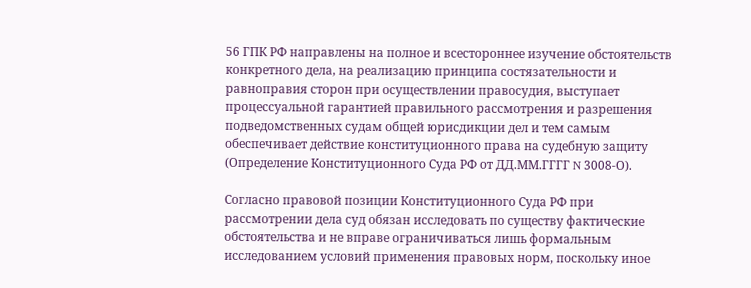56 ГПК РФ направлены на полное и всестороннее изучение обстоятельств конкретного дела, на реализацию принципа состязательности и равноправия сторон при осуществлении правосудия, выступает процессуальной гарантией правильного рассмотрения и разрешения подведомственных судам общей юрисдикции дел и тем самым обеспечивает действие конституционного права на судебную защиту (Определение Конституционного Суда РФ от ДД.ММ.ГГГГ N 3008-О).

Согласно правовой позиции Конституционного Суда РФ при рассмотрении дела суд обязан исследовать по существу фактические обстоятельства и не вправе ограничиваться лишь формальным исследованием условий применения правовых норм, поскольку иное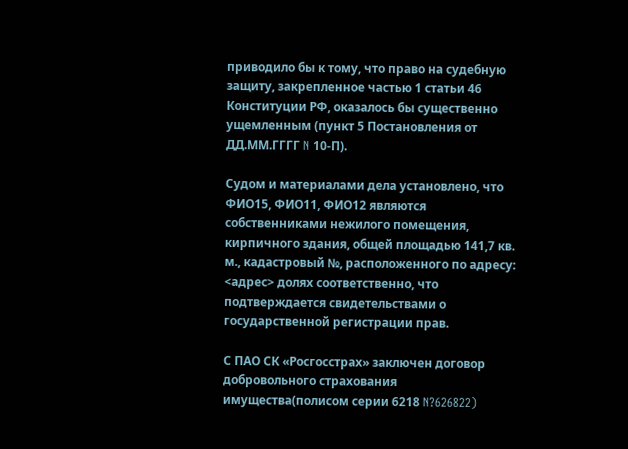приводило бы к тому, что право на судебную защиту, закрепленное частью 1 статьи 46 Конституции РФ, оказалось бы существенно ущемленным (пункт 5 Постановления от ДД.ММ.ГГГГ N 10-П).

Судом и материалами дела установлено, что ФИО15, ФИО11, ФИО12 являются собственниками нежилого помещения, кирпичного здания, общей площадью 141,7 кв. м., кадастровый №, расположенного по адресу: <адрес> долях соответственно, что подтверждается свидетельствами о государственной регистрации прав.

С ПАО СК «Росгосстрах» заключен договор добровольного страхования имущества(полисом серии 6218 N?626822)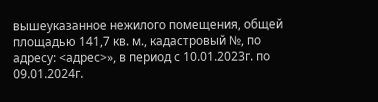вышеуказанное нежилого помещения, общей площадью 141,7 кв. м., кадастровый №, по адресу: <адрес>», в период с 10.01.2023г. по 09.01.2024г.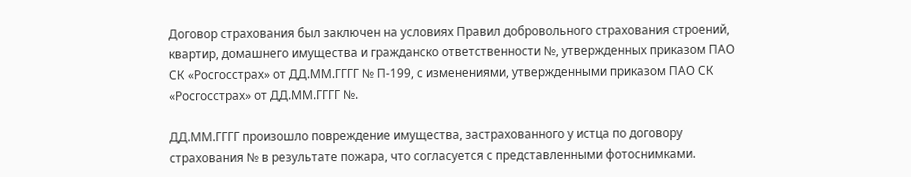Договор страхования был заключен на условиях Правил добровольного страхования строений, квартир, домашнего имущества и гражданско ответственности №, утвержденных приказом ПАО СК «Росгосстрах» от ДД.ММ.ГГГГ № П-199, с изменениями, утвержденными приказом ПАО СК «Росгосстрах» от ДД.ММ.ГГГГ №.

ДД.ММ.ГГГГ произошло повреждение имущества, застрахованного у истца по договору страхования № в результате пожара, что согласуется с представленными фотоснимками.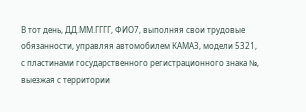В тот день, ДД.ММ.ГГГГ, ФИО7, выполняя свои трудовые обязанности, управляя автомобилем КАМАЗ, модели 5321, с пластинами государственного регистрационного знака №, выезжая с территории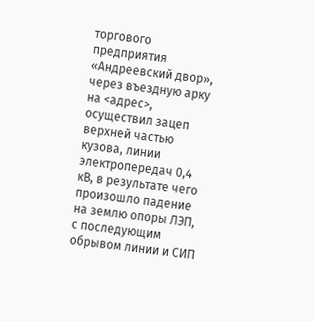торгового предприятия «Андреевский двор», через въездную арку на <адрес>, осуществил зацеп верхней частью кузова, линии электропередач 0,4 кВ, в результате чего произошло падение на землю опоры ЛЭП, с последующим обрывом линии и СИП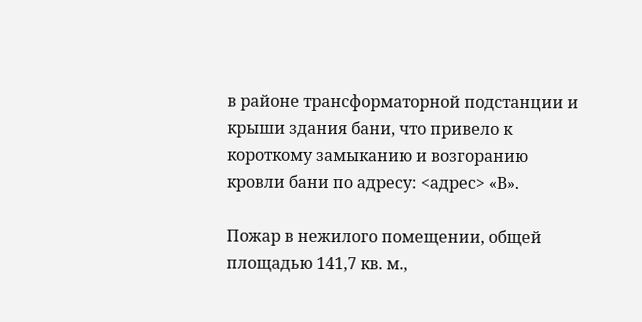в районе трансформаторной подстанции и крыши здания бани, что привело к короткому замыканию и возгоранию кровли бани по адресу: <адрес> «В».

Пожар в нежилого помещении, общей площадью 141,7 кв. м.,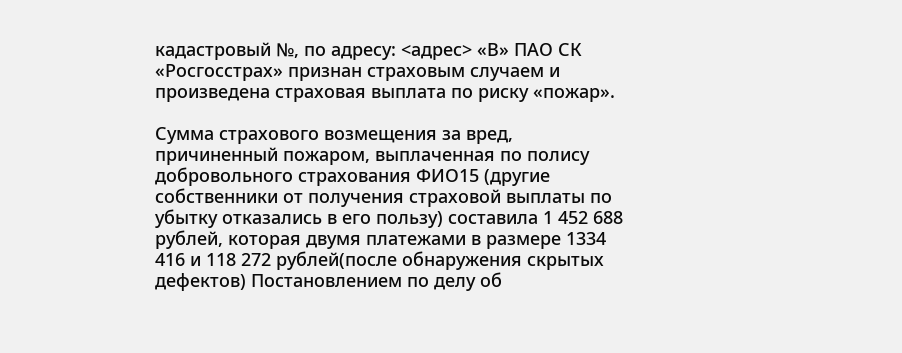кадастровый №, по адресу: <адрес> «В» ПАО СК «Росгосстрах» признан страховым случаем и произведена страховая выплата по риску «пожар».

Сумма страхового возмещения за вред, причиненный пожаром, выплаченная по полису добровольного страхования ФИО15 (другие собственники от получения страховой выплаты по убытку отказались в его пользу) составила 1 452 688 рублей, которая двумя платежами в размере 1334 416 и 118 272 рублей(после обнаружения скрытых дефектов) Постановлением по делу об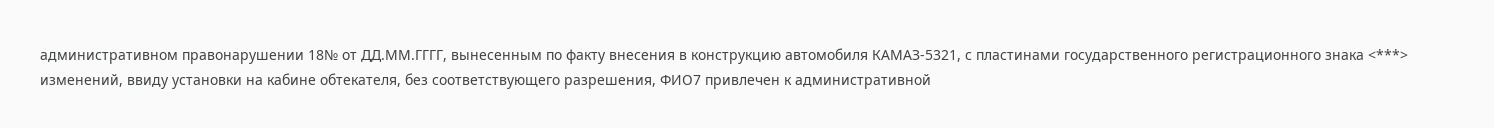административном правонарушении 18№ от ДД.ММ.ГГГГ, вынесенным по факту внесения в конструкцию автомобиля КАМАЗ-5321, с пластинами государственного регистрационного знака <***> изменений, ввиду установки на кабине обтекателя, без соответствующего разрешения, ФИО7 привлечен к административной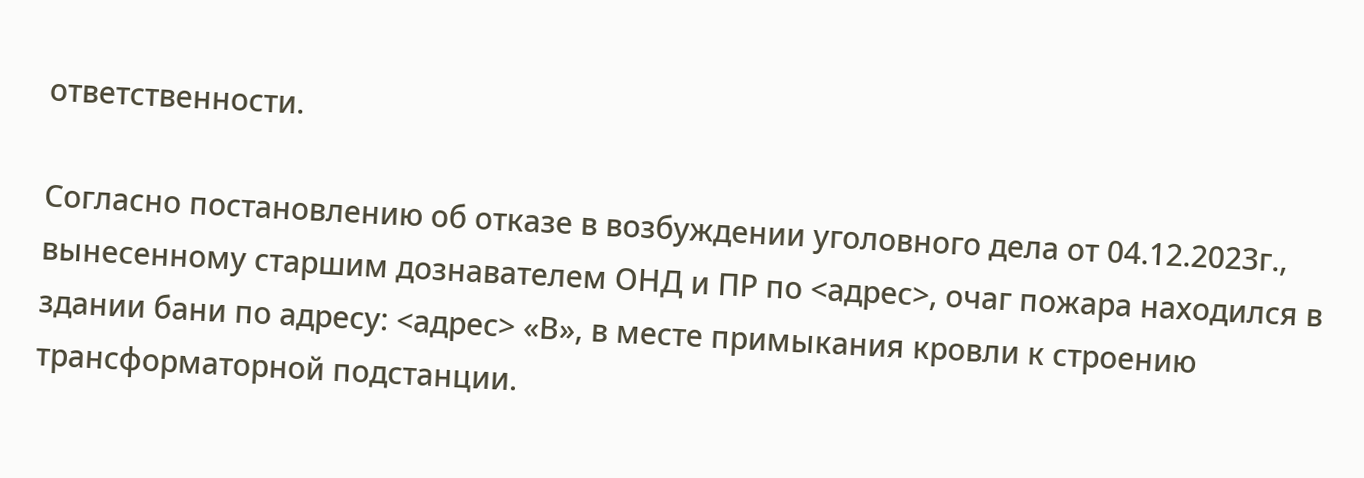ответственности.

Согласно постановлению об отказе в возбуждении уголовного дела от 04.12.2023г., вынесенному старшим дознавателем ОНД и ПР по <адрес>, очаг пожара находился в здании бани по адресу: <адрес> «В», в месте примыкания кровли к строению трансформаторной подстанции.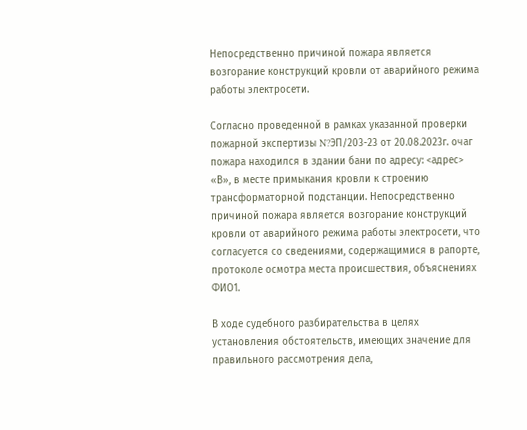Непосредственно причиной пожара является возгорание конструкций кровли от аварийного режима работы электросети.

Согласно проведенной в рамках указанной проверки пожарной экспертизы N?ЭП/203-23 от 20.08.2023г. очаг пожара находился в здании бани по адресу: <адрес> «В», в месте примыкания кровли к строению трансформаторной подстанции. Непосредственно причиной пожара является возгорание конструкций кровли от аварийного режима работы электросети, что согласуется со сведениями, содержащимися в рапорте, протоколе осмотра места происшествия, объяснениях ФИО1.

В ходе судебного разбирательства в целях установления обстоятельств, имеющих значение для правильного рассмотрения дела,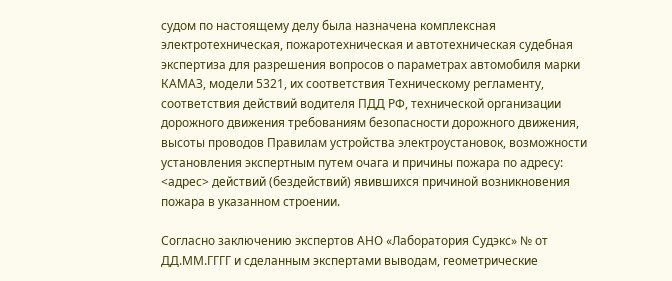судом по настоящему делу была назначена комплексная электротехническая, пожаротехническая и автотехническая судебная экспертиза для разрешения вопросов о параметрах автомобиля марки КАМАЗ, модели 5321, их соответствия Техническому регламенту, соответствия действий водителя ПДД РФ, технической организации дорожного движения требованиям безопасности дорожного движения, высоты проводов Правилам устройства электроустановок, возможности установления экспертным путем очага и причины пожара по адресу: <адрес> действий (бездействий) явившихся причиной возникновения пожара в указанном строении.

Согласно заключению экспертов АНО «Лаборатория Судэкс» № от ДД.ММ.ГГГГ и сделанным экспертами выводам, геометрические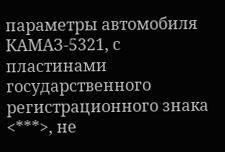параметры автомобиля КАМАЗ-5321, с пластинами государственного регистрационного знака <***>, не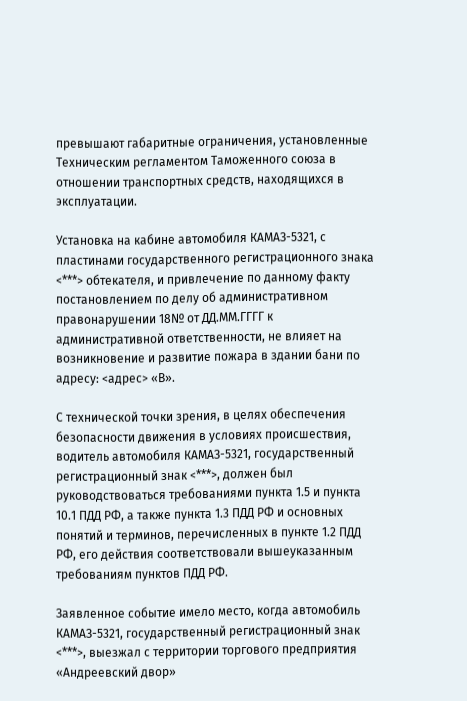превышают габаритные ограничения, установленные Техническим регламентом Таможенного союза в отношении транспортных средств, находящихся в эксплуатации.

Установка на кабине автомобиля КАМАЗ-5321, с пластинами государственного регистрационного знака <***> обтекателя, и привлечение по данному факту постановлением по делу об административном правонарушении 18№ от ДД.ММ.ГГГГ к административной ответственности, не влияет на возникновение и развитие пожара в здании бани по адресу: <адрес> «В».

С технической точки зрения, в целях обеспечения безопасности движения в условиях происшествия, водитель автомобиля КАМАЗ-5321, государственный регистрационный знак <***>, должен был руководствоваться требованиями пункта 1.5 и пункта 10.1 ПДД РФ, а также пункта 1.3 ПДД РФ и основных понятий и терминов, перечисленных в пункте 1.2 ПДД РФ, его действия соответствовали вышеуказанным требованиям пунктов ПДД РФ.

Заявленное событие имело место, когда автомобиль КАМАЗ-5321, государственный регистрационный знак <***>, выезжал с территории торгового предприятия «Андреевский двор»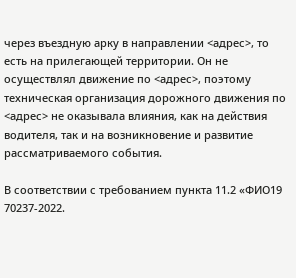через въездную арку в направлении <адрес>, то есть на прилегающей территории. Он не осуществлял движение по <адрес>, поэтому техническая организация дорожного движения по <адрес> не оказывала влияния, как на действия водителя, так и на возникновение и развитие рассматриваемого события.

В соответствии с требованием пункта 11.2 «ФИО19 70237-2022.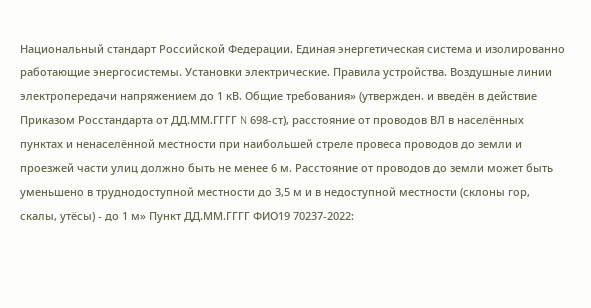Национальный стандарт Российской Федерации. Единая энергетическая система и изолированно работающие энергосистемы. Установки электрические. Правила устройства. Воздушные линии электропередачи напряжением до 1 кВ. Общие требования» (утвержден. и введён в действие Приказом Росстандарта от ДД.ММ.ГГГГ N 698-ст), расстояние от проводов ВЛ в населённых пунктах и ненаселённой местности при наибольшей стреле провеса проводов до земли и проезжей части улиц должно быть не менее 6 м. Расстояние от проводов до земли может быть уменьшено в труднодоступной местности до 3,5 м и в недоступной местности (склоны гор, скалы, утёсы) - до 1 м» Пункт ДД.ММ.ГГГГ ФИО19 70237-2022: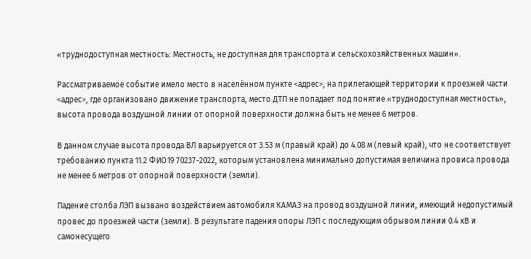«труднодоступная местность: Местность, не доступная для транспорта и сельскохозяйственных машин».

Рассматриваемое событие имело место в населённом пункте <адрес>, на прилегающей территории к проезжей части <адрес>, где организовано движение транспорта, место ДТП не попадает под понятие «труднодоступная местность», высота провода воздушной линии от опорной поверхности должна быть не менее 6 метров.

В данном случае высота провода ВЛ варьируется от 3.53 м (правый край) до 4.08 м (левый край), что не соответствует требованию пункта 11.2 ФИО19 70237-2022, которым установлена минимально допустимая величина провиса провода не менее 6 метров от опорной поверхности (земли).

Падение столба ЛЭП вызвано воздействием автомобиля КАМАЗ на провод воздушной линии, имеющий недопустимый провес до проезжей части (земли). В результате падения опоры ЛЭП с последующим обрывом линии 0.4 кВ и самонесущего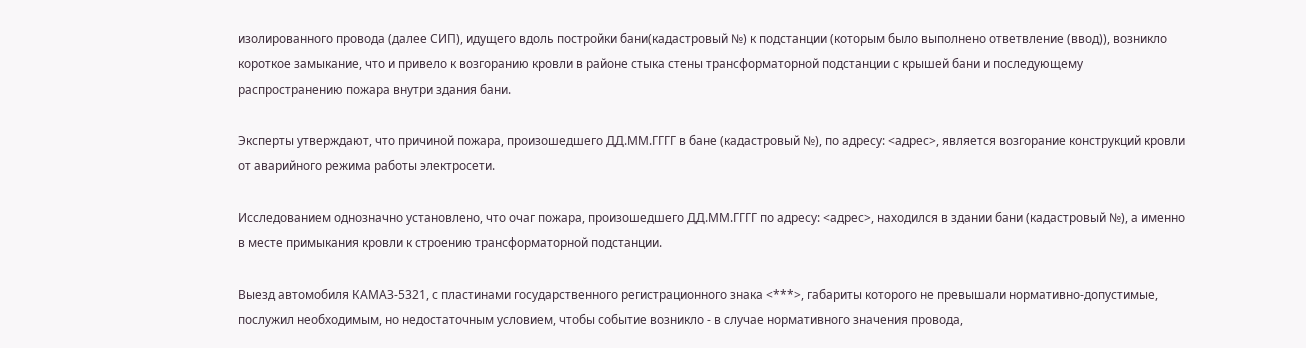изолированного провода (далее СИП), идущего вдоль постройки бани(кадастровый №) к подстанции (которым было выполнено ответвление (ввод)), возникло короткое замыкание, что и привело к возгоранию кровли в районе стыка стены трансформаторной подстанции с крышей бани и последующему распространению пожара внутри здания бани.

Эксперты утверждают, что причиной пожара, произошедшего ДД.ММ.ГГГГ в бане (кадастровый №), по адресу: <адрес>, является возгорание конструкций кровли от аварийного режима работы электросети.

Исследованием однозначно установлено, что очаг пожара, произошедшего ДД.ММ.ГГГГ по адресу: <адрес>, находился в здании бани (кадастровый №), а именно в месте примыкания кровли к строению трансформаторной подстанции.

Выезд автомобиля КАМАЗ-5321, с пластинами государственного регистрационного знака <***>, габариты которого не превышали нормативно-допустимые, послужил необходимым, но недостаточным условием, чтобы событие возникло - в случае нормативного значения провода,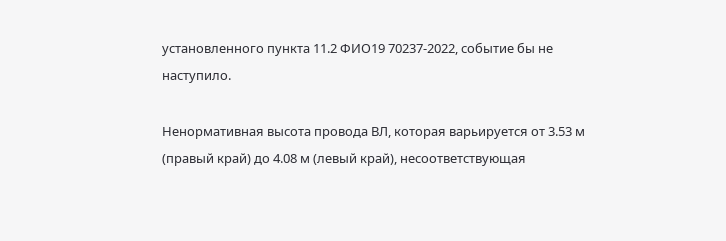установленного пункта 11.2 ФИО19 70237-2022, событие бы не наступило.

Ненормативная высота провода ВЛ, которая варьируется от 3.53 м (правый край) до 4.08 м (левый край), несоответствующая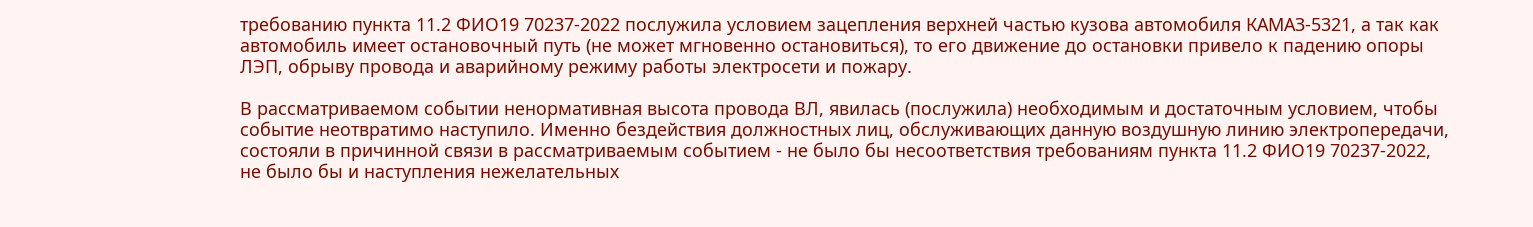требованию пункта 11.2 ФИО19 70237-2022 послужила условием зацепления верхней частью кузова автомобиля КАМАЗ-5321, а так как автомобиль имеет остановочный путь (не может мгновенно остановиться), то его движение до остановки привело к падению опоры ЛЭП, обрыву провода и аварийному режиму работы электросети и пожару.

В рассматриваемом событии ненормативная высота провода ВЛ, явилась (послужила) необходимым и достаточным условием, чтобы событие неотвратимо наступило. Именно бездействия должностных лиц, обслуживающих данную воздушную линию электропередачи, состояли в причинной связи в рассматриваемым событием - не было бы несоответствия требованиям пункта 11.2 ФИО19 70237-2022, не было бы и наступления нежелательных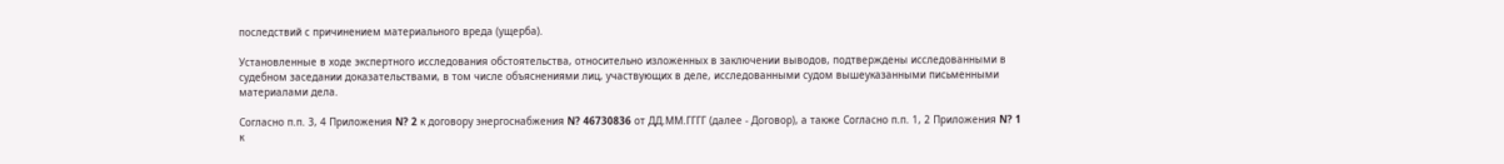последствий с причинением материального вреда (ущерба).

Установленные в ходе экспертного исследования обстоятельства, относительно изложенных в заключении выводов, подтверждены исследованными в судебном заседании доказательствами, в том числе объяснениями лиц, участвующих в деле, исследованными судом вышеуказанными письменными материалами дела.

Согласно п.п. 3, 4 Приложения N? 2 к договору энергоснабжения N? 46730836 от ДД.ММ.ГГГГ (далее - Договор), а также Согласно п.п. 1, 2 Приложения N? 1 к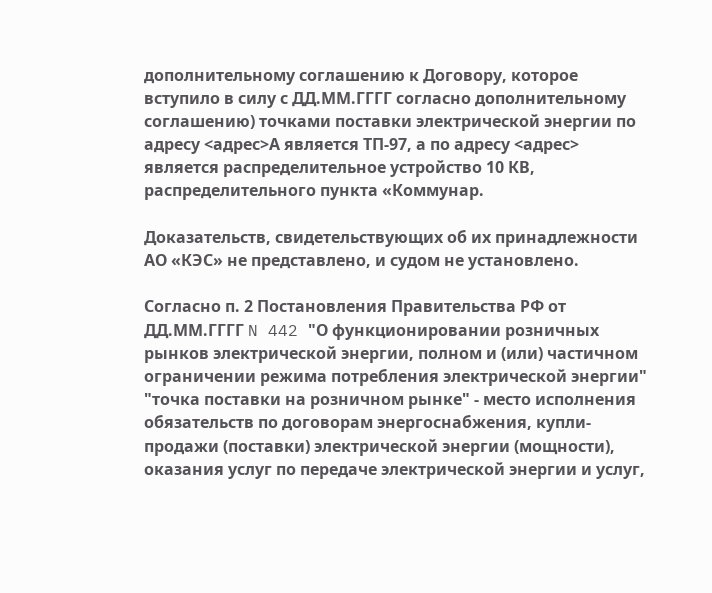дополнительному соглашению к Договору, которое вступило в силу с ДД.ММ.ГГГГ согласно дополнительному соглашению) точками поставки электрической энергии по адресу <адрес>А является ТП-97, а по адресу <адрес> является распределительное устройство 10 КВ, распределительного пункта «Коммунар.

Доказательств, свидетельствующих об их принадлежности АО «КЭС» не представлено, и судом не установлено.

Согласно п. 2 Постановления Правительства РФ от ДД.ММ.ГГГГ N 442 "О функционировании розничных рынков электрической энергии, полном и (или) частичном ограничении режима потребления электрической энергии" "точка поставки на розничном рынке" - место исполнения обязательств по договорам энергоснабжения, купли-продажи (поставки) электрической энергии (мощности), оказания услуг по передаче электрической энергии и услуг,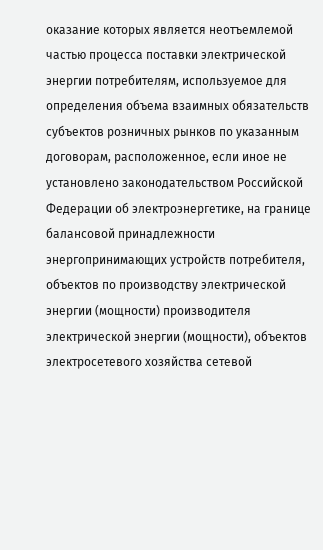оказание которых является неотъемлемой частью процесса поставки электрической энергии потребителям, используемое для определения объема взаимных обязательств субъектов розничных рынков по указанным договорам, расположенное, если иное не установлено законодательством Российской Федерации об электроэнергетике, на границе балансовой принадлежности энергопринимающих устройств потребителя, объектов по производству электрической энергии (мощности) производителя электрической энергии (мощности), объектов электросетевого хозяйства сетевой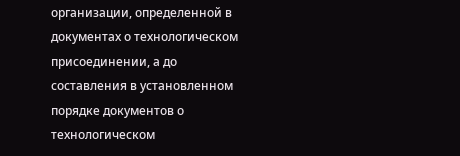организации, определенной в документах о технологическом присоединении, а до составления в установленном порядке документов о технологическом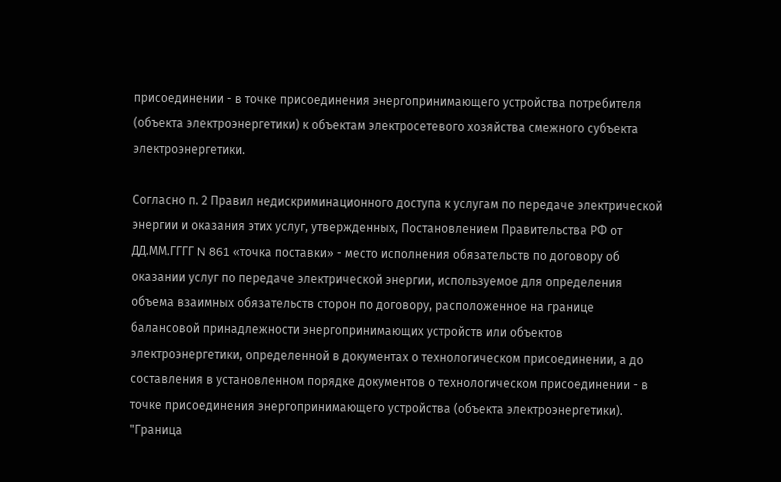присоединении - в точке присоединения энергопринимающего устройства потребителя (объекта электроэнергетики) к объектам электросетевого хозяйства смежного субъекта электроэнергетики.

Согласно п. 2 Правил недискриминационного доступа к услугам по передаче электрической энергии и оказания этих услуг, утвержденных, Постановлением Правительства РФ от ДД.ММ.ГГГГ N 861 «точка поставки» - место исполнения обязательств по договору об оказании услуг по передаче электрической энергии, используемое для определения объема взаимных обязательств сторон по договору, расположенное на границе балансовой принадлежности энергопринимающих устройств или объектов электроэнергетики, определенной в документах о технологическом присоединении, а до составления в установленном порядке документов о технологическом присоединении - в точке присоединения энергопринимающего устройства (объекта электроэнергетики). "Граница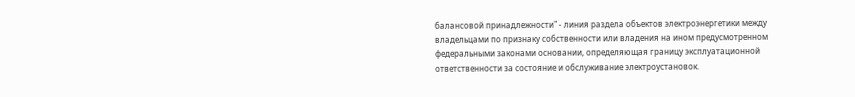балансовой принадлежности" - линия раздела объектов электроэнергетики между владельцами по признаку собственности или владения на ином предусмотренном федеральными законами основании, определяющая границу эксплуатационной ответственности за состояние и обслуживание электроустановок.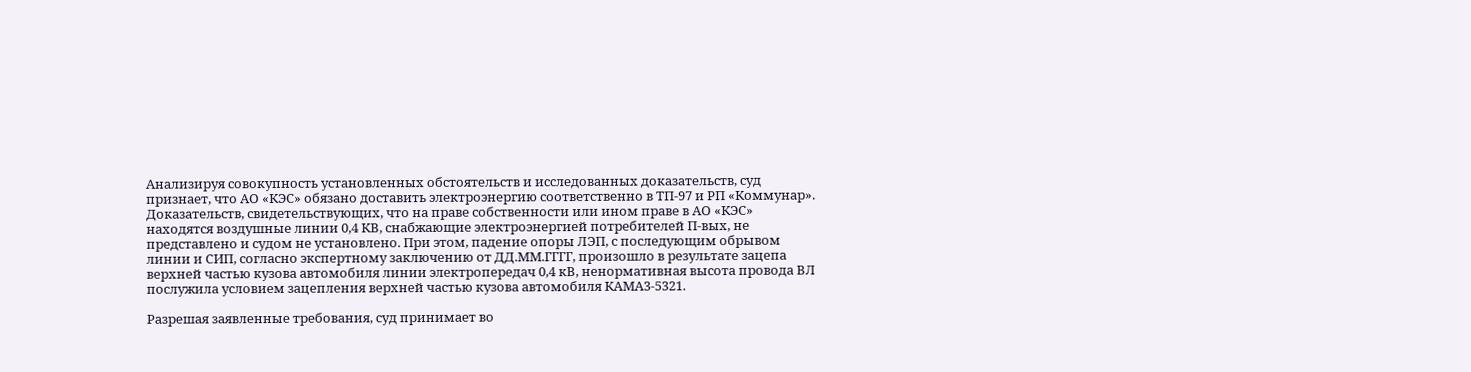Анализируя совокупность установленных обстоятельств и исследованных доказательств, суд признает, что АО «КЭС» обязано доставить электроэнергию соответственно в ТП-97 и РП «Коммунар». Доказательств, свидетельствующих, что на праве собственности или ином праве в АО «КЭС» находятся воздушные линии 0,4 КВ, снабжающие электроэнергией потребителей П-вых, не представлено и судом не установлено. При этом, падение опоры ЛЭП, с последующим обрывом линии и СИП, согласно экспертному заключению от ДД.ММ.ГГГГ, произошло в результате зацепа верхней частью кузова автомобиля линии электропередач 0,4 кВ, ненормативная высота провода ВЛ послужила условием зацепления верхней частью кузова автомобиля КАМА3-5321.

Разрешая заявленные требования, суд принимает во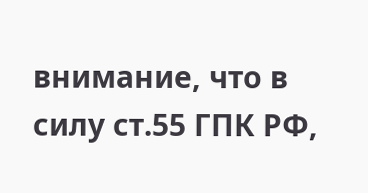внимание, что в силу ст.55 ГПК РФ,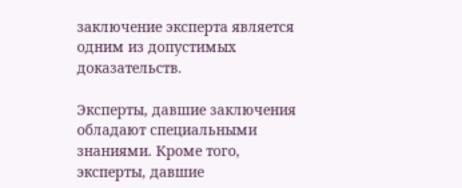заключение эксперта является одним из допустимых доказательств.

Эксперты, давшие заключения обладают специальными знаниями. Кроме того, эксперты, давшие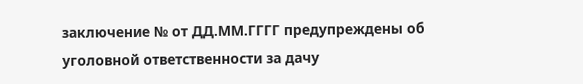заключение № от ДД.ММ.ГГГГ предупреждены об уголовной ответственности за дачу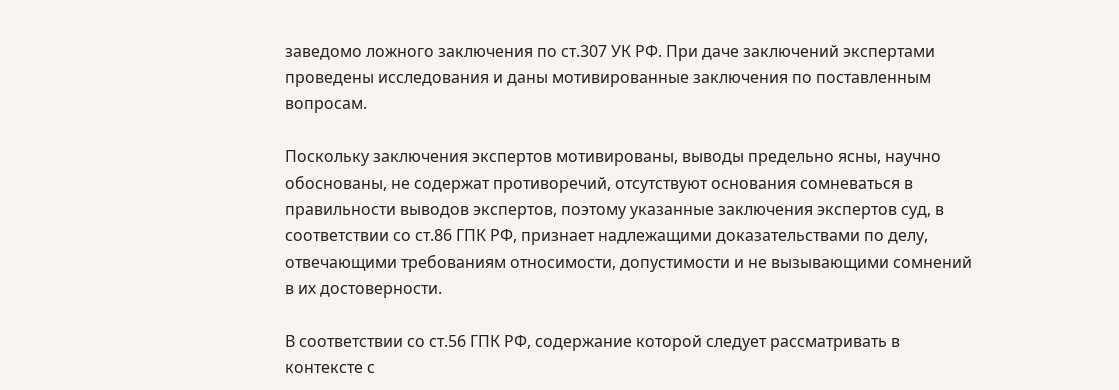заведомо ложного заключения по ст.307 УК РФ. При даче заключений экспертами проведены исследования и даны мотивированные заключения по поставленным вопросам.

Поскольку заключения экспертов мотивированы, выводы предельно ясны, научно обоснованы, не содержат противоречий, отсутствуют основания сомневаться в правильности выводов экспертов, поэтому указанные заключения экспертов суд, в соответствии со ст.86 ГПК РФ, признает надлежащими доказательствами по делу, отвечающими требованиям относимости, допустимости и не вызывающими сомнений в их достоверности.

В соответствии со ст.56 ГПК РФ, содержание которой следует рассматривать в контексте с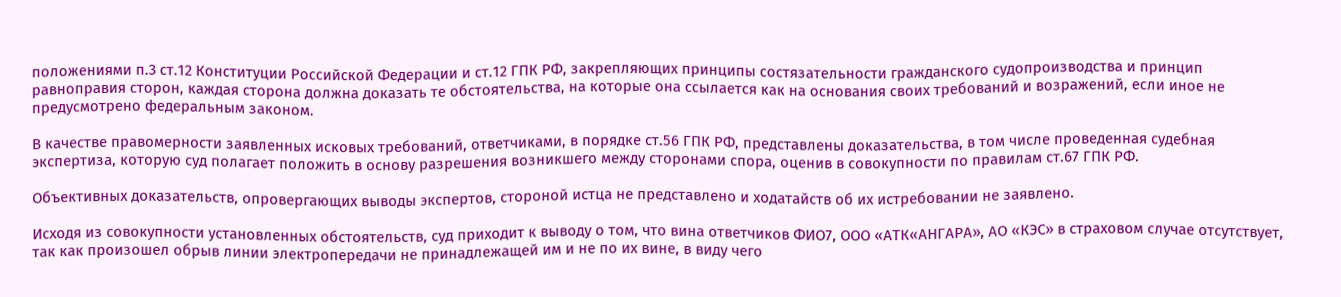положениями п.3 ст.12 Конституции Российской Федерации и ст.12 ГПК РФ, закрепляющих принципы состязательности гражданского судопроизводства и принцип равноправия сторон, каждая сторона должна доказать те обстоятельства, на которые она ссылается как на основания своих требований и возражений, если иное не предусмотрено федеральным законом.

В качестве правомерности заявленных исковых требований, ответчиками, в порядке ст.56 ГПК РФ, представлены доказательства, в том числе проведенная судебная экспертиза, которую суд полагает положить в основу разрешения возникшего между сторонами спора, оценив в совокупности по правилам ст.67 ГПК РФ.

Объективных доказательств, опровергающих выводы экспертов, стороной истца не представлено и ходатайств об их истребовании не заявлено.

Исходя из совокупности установленных обстоятельств, суд приходит к выводу о том, что вина ответчиков ФИО7, ООО «АТК«АНГАРА», АО «КЭС» в страховом случае отсутствует, так как произошел обрыв линии электропередачи не принадлежащей им и не по их вине, в виду чего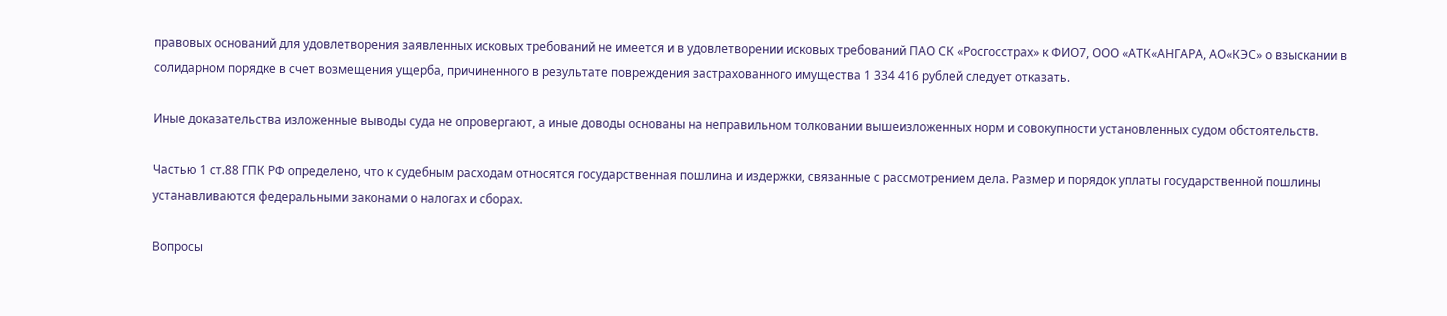правовых оснований для удовлетворения заявленных исковых требований не имеется и в удовлетворении исковых требований ПАО СК «Росгосстрах» к ФИО7, ООО «АТК«АНГАРА, АО«КЭС» о взыскании в солидарном порядке в счет возмещения ущерба, причиненного в результате повреждения застрахованного имущества 1 334 416 рублей следует отказать.

Иные доказательства изложенные выводы суда не опровергают, а иные доводы основаны на неправильном толковании вышеизложенных норм и совокупности установленных судом обстоятельств.

Частью 1 ст.88 ГПК РФ определено, что к судебным расходам относятся государственная пошлина и издержки, связанные с рассмотрением дела. Размер и порядок уплаты государственной пошлины устанавливаются федеральными законами о налогах и сборах.

Вопросы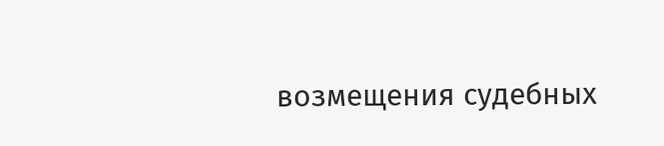возмещения судебных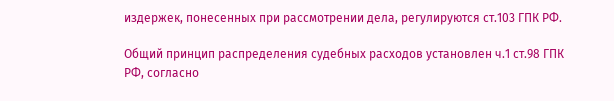издержек, понесенных при рассмотрении дела, регулируются ст.103 ГПК РФ.

Общий принцип распределения судебных расходов установлен ч.1 ст.98 ГПК РФ, согласно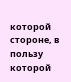которой стороне, в пользу которой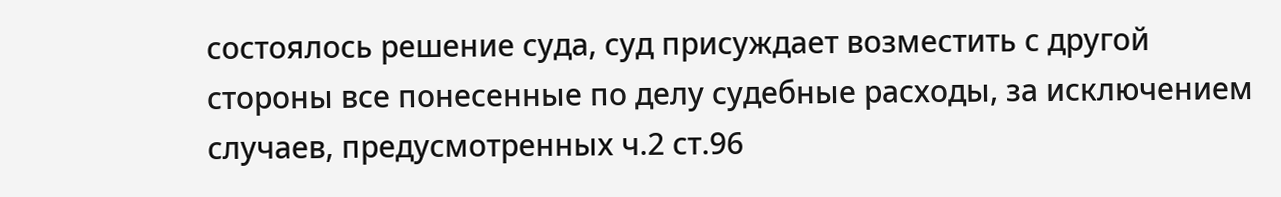состоялось решение суда, суд присуждает возместить с другой стороны все понесенные по делу судебные расходы, за исключением случаев, предусмотренных ч.2 ст.96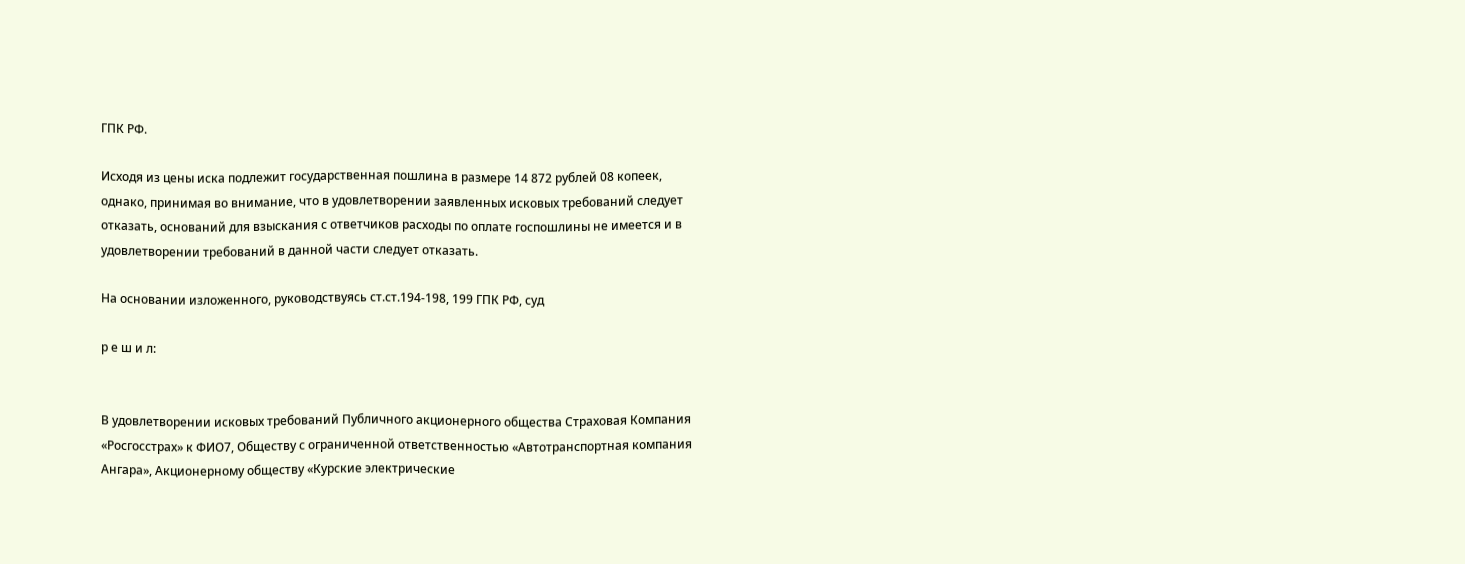ГПК РФ.

Исходя из цены иска подлежит государственная пошлина в размере 14 872 рублей 08 копеек, однако, принимая во внимание, что в удовлетворении заявленных исковых требований следует отказать, оснований для взыскания с ответчиков расходы по оплате госпошлины не имеется и в удовлетворении требований в данной части следует отказать.

На основании изложенного, руководствуясь ст.ст.194-198, 199 ГПК РФ, суд

р е ш и л:


В удовлетворении исковых требований Публичного акционерного общества Страховая Компания «Росгосстрах» к ФИО7, Обществу с ограниченной ответственностью «Автотранспортная компания Ангара», Акционерному обществу «Курские электрические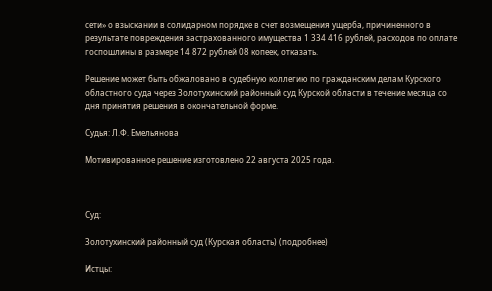сети» о взыскании в солидарном порядке в счет возмещения ущерба, причиненного в результате повреждения застрахованного имущества 1 334 416 рублей, расходов по оплате госпошлины в размере 14 872 рублей 08 копеек, отказать.

Решение может быть обжаловано в судебную коллегию по гражданским делам Курского областного суда через Золотухинский районный суд Курской области в течение месяца со дня принятия решения в окончательной форме.

Судья: Л.Ф. Емельянова

Мотивированное решение изготовлено 22 августа 2025 года.



Суд:

Золотухинский районный суд (Курская область) (подробнее)

Истцы: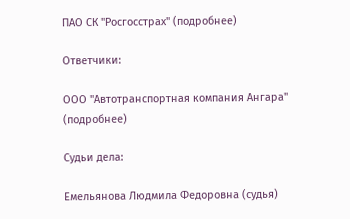ПАО СК "Росгосстрах" (подробнее)

Ответчики:

ООО "Автотранспортная компания Ангара" (подробнее)

Судьи дела:

Емельянова Людмила Федоровна (судья)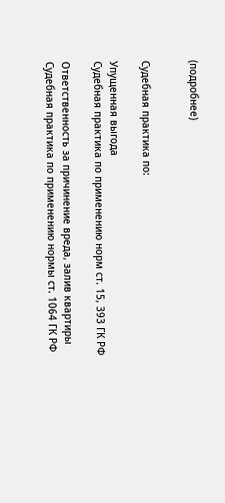(подробнее)


Судебная практика по:

Упущенная выгода
Судебная практика по применению норм ст. 15, 393 ГК РФ

Ответственность за причинение вреда, залив квартиры
Судебная практика по применению нормы ст. 1064 ГК РФ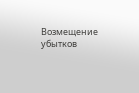Возмещение убытков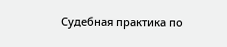Судебная практика по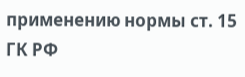применению нормы ст. 15 ГК РФ